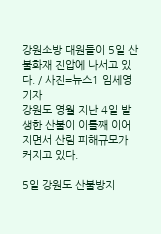강원소방 대원들이 5일 산불화재 진압에 나서고 있다. / 사진=뉴스1 임세영 기자
강원도 영월 지난 4일 발생한 산불이 이틀째 이어지면서 산림 피해규모가 커지고 있다.

5일 강원도 산불방지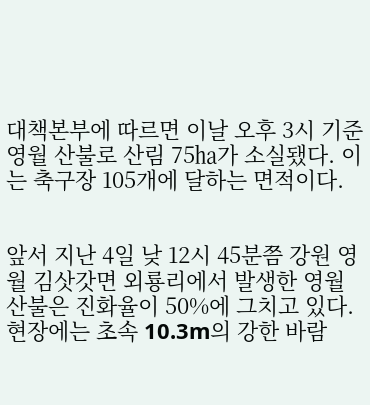대책본부에 따르면 이날 오후 3시 기준 영월 산불로 산림 75㏊가 소실됐다. 이는 축구장 105개에 달하는 면적이다.


앞서 지난 4일 낮 12시 45분쯤 강원 영월 김삿갓면 외룡리에서 발생한 영월 산불은 진화율이 50%에 그치고 있다. 현장에는 초속 10.3m의 강한 바람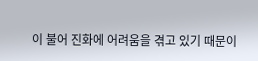이 불어 진화에 어려움을 겪고 있기 때문이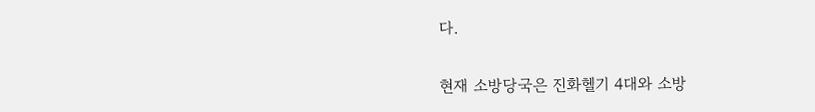다.

현재 소방당국은 진화헬기 4대와 소방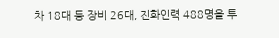차 18대 등 장비 26대, 진화인력 488명을 투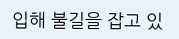입해 불길을 잡고 있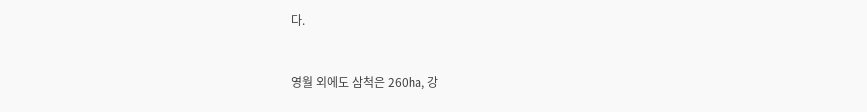다.


영월 외에도 삼척은 260㏊, 강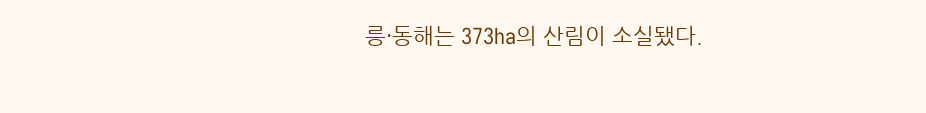릉·동해는 373ha의 산림이 소실됐다.